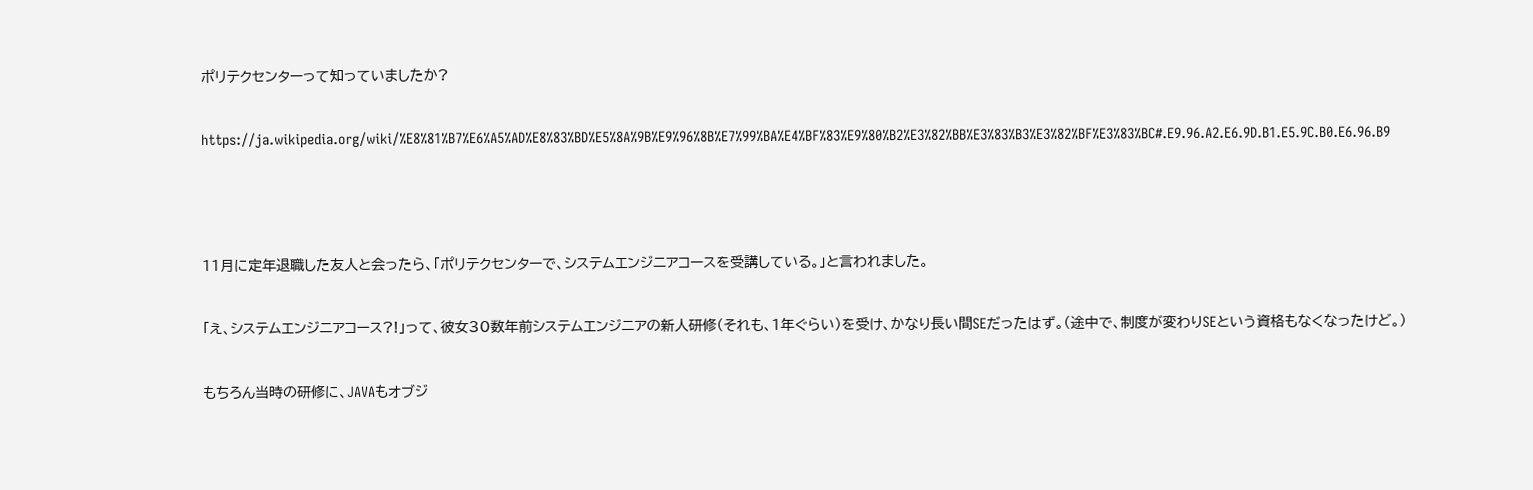ポリテクセンターって知っていましたか?

https://ja.wikipedia.org/wiki/%E8%81%B7%E6%A5%AD%E8%83%BD%E5%8A%9B%E9%96%8B%E7%99%BA%E4%BF%83%E9%80%B2%E3%82%BB%E3%83%B3%E3%82%BF%E3%83%BC#.E9.96.A2.E6.9D.B1.E5.9C.B0.E6.96.B9



11月に定年退職した友人と会ったら、「ポリテクセンターで、システムエンジニアコースを受講している。」と言われました。

「え、システムエンジニアコース?!」って、彼女30数年前システムエンジニアの新人研修(それも、1年ぐらい)を受け、かなり長い間SEだったはず。(途中で、制度が変わりSEという資格もなくなったけど。)

もちろん当時の研修に、JAVAもオブジ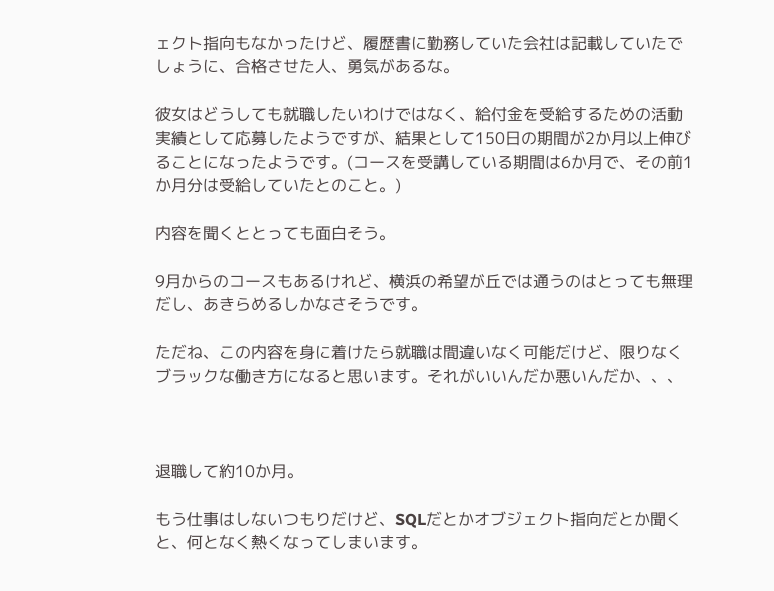ェクト指向もなかったけど、履歴書に勤務していた会社は記載していたでしょうに、合格させた人、勇気があるな。

彼女はどうしても就職したいわけではなく、給付金を受給するための活動実績として応募したようですが、結果として150日の期間が2か月以上伸びることになったようです。(コースを受講している期間は6か月で、その前1か月分は受給していたとのこと。)

内容を聞くととっても面白そう。

9月からのコースもあるけれど、横浜の希望が丘では通うのはとっても無理だし、あきらめるしかなさそうです。

ただね、この内容を身に着けたら就職は間違いなく可能だけど、限りなくブラックな働き方になると思います。それがいいんだか悪いんだか、、、



退職して約10か月。

もう仕事はしないつもりだけど、SQLだとかオブジェクト指向だとか聞くと、何となく熱くなってしまいます。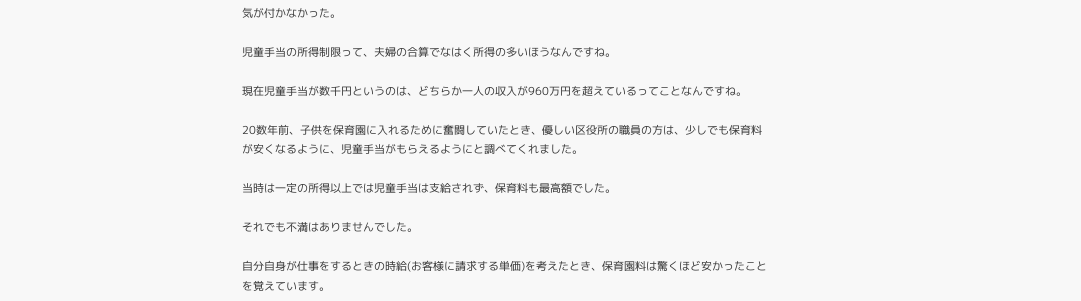気が付かなかった。

児童手当の所得制限って、夫婦の合算でなはく所得の多いほうなんですね。

現在児童手当が数千円というのは、どちらか一人の収入が960万円を超えているってことなんですね。

20数年前、子供を保育園に入れるために奮闘していたとき、優しい区役所の職員の方は、少しでも保育料が安くなるように、児童手当がもらえるようにと調べてくれました。

当時は一定の所得以上では児童手当は支給されず、保育料も最高額でした。

それでも不満はありませんでした。

自分自身が仕事をするときの時給(お客様に請求する単価)を考えたとき、保育園料は驚くほど安かったことを覚えています。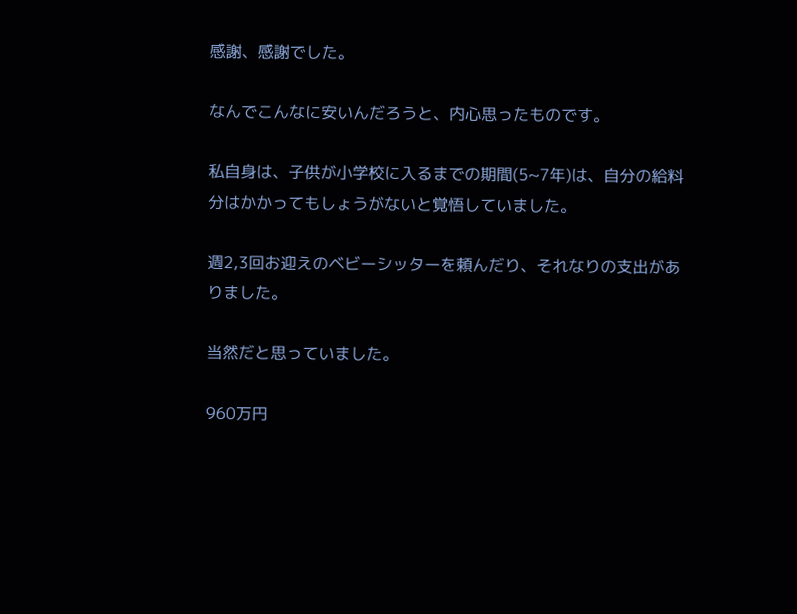感謝、感謝でした。

なんでこんなに安いんだろうと、内心思ったものです。

私自身は、子供が小学校に入るまでの期間(5~7年)は、自分の給料分はかかってもしょうがないと覚悟していました。

週2,3回お迎えのベビーシッターを頼んだり、それなりの支出がありました。

当然だと思っていました。

960万円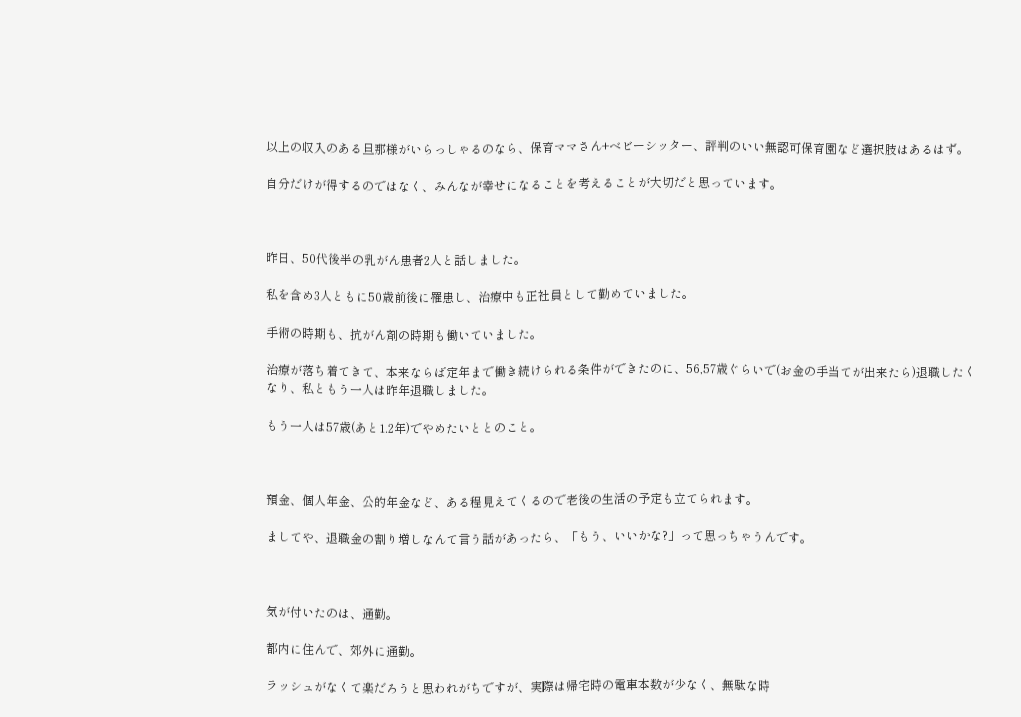以上の収入のある旦那様がいらっしゃるのなら、保育ママさん+ベビーシッター、評判のいい無認可保育園など選択肢はあるはず。

自分だけが得するのではなく、みんなが幸せになることを考えることが大切だと思っています。



昨日、50代後半の乳がん患者2人と話しました。

私を含め3人ともに50歳前後に罹患し、治療中も正社員として勤めていました。

手術の時期も、抗がん剤の時期も働いていました。

治療が落ち着てきて、本来ならば定年まで働き続けられる条件ができたのに、56,57歳ぐらいで(お金の手当てが出来たら)退職したくなり、私ともう一人は昨年退職しました。

もう一人は57歳(あと1.2年)でやめたいととのこと。



預金、個人年金、公的年金など、ある程見えてくるので老後の生活の予定も立てられます。

ましてや、退職金の割り増しなんて言う話があったら、「もう、いいかな?」って思っちゃうんです。



気が付いたのは、通勤。

都内に住んで、郊外に通勤。

ラッシュがなくて楽だろうと思われがちですが、実際は帰宅時の電車本数が少なく、無駄な時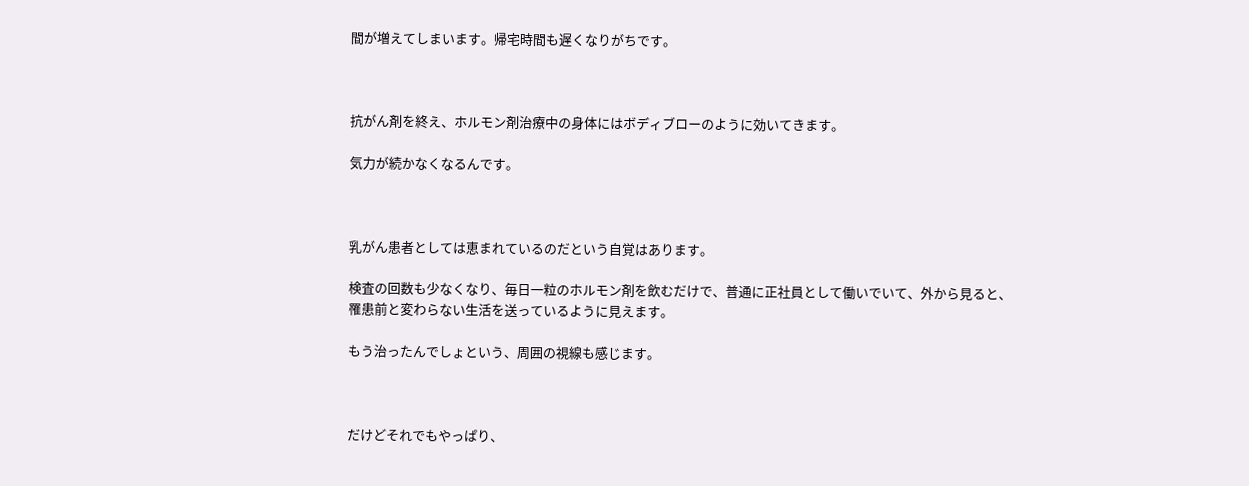間が増えてしまいます。帰宅時間も遅くなりがちです。



抗がん剤を終え、ホルモン剤治療中の身体にはボディブローのように効いてきます。

気力が続かなくなるんです。



乳がん患者としては恵まれているのだという自覚はあります。

検査の回数も少なくなり、毎日一粒のホルモン剤を飲むだけで、普通に正社員として働いでいて、外から見ると、罹患前と変わらない生活を送っているように見えます。

もう治ったんでしょという、周囲の視線も感じます。



だけどそれでもやっぱり、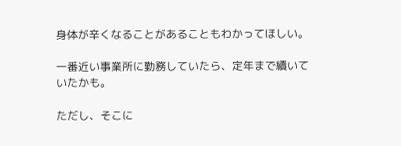身体が辛くなることがあることもわかってほしい。

一番近い事業所に勤務していたら、定年まで續いていたかも。

ただし、そこに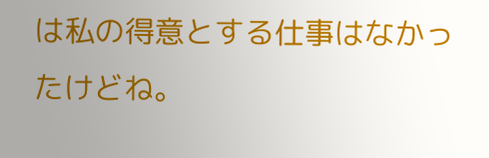は私の得意とする仕事はなかったけどね。